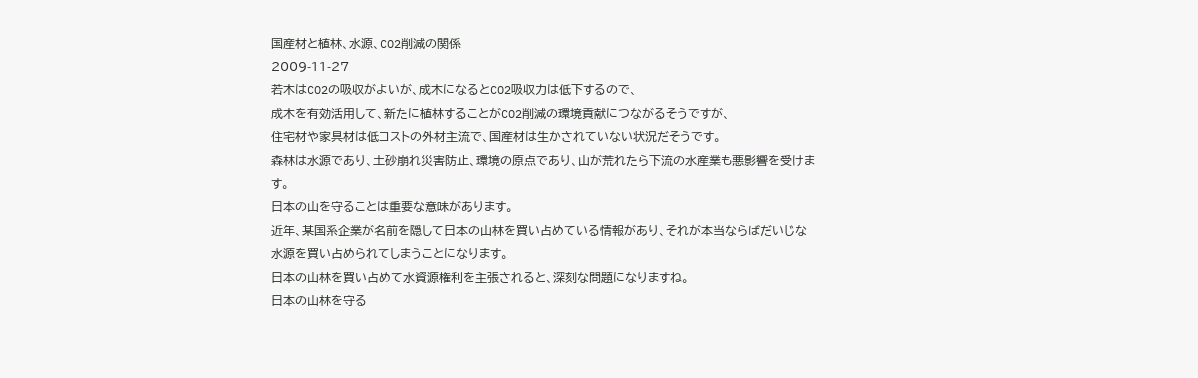国産材と植林、水源、CO2削減の関係
2009-11-27
若木はCO2の吸収がよいが、成木になるとCO2吸収力は低下するので、
成木を有効活用して、新たに植林することがCO2削減の環境貢献につながるそうですが、
住宅材や家具材は低コストの外材主流で、国産材は生かされていない状況だそうです。
森林は水源であり、土砂崩れ災害防止、環境の原点であり、山が荒れたら下流の水産業も悪影響を受けます。
日本の山を守ることは重要な意味があります。
近年、某国系企業が名前を隠して日本の山林を買い占めている情報があり、それが本当ならばだいじな水源を買い占められてしまうことになります。
日本の山林を買い占めて水資源権利を主張されると、深刻な問題になりますね。
日本の山林を守る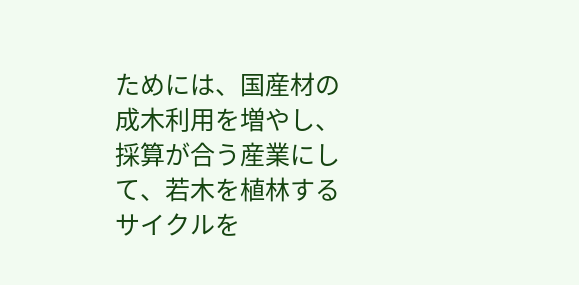ためには、国産材の成木利用を増やし、採算が合う産業にして、若木を植林するサイクルを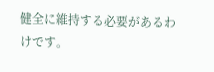健全に維持する必要があるわけです。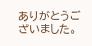ありがとうございました。